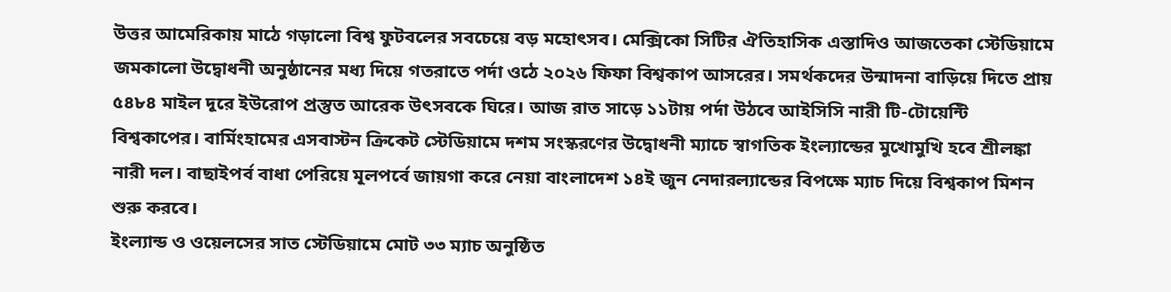উত্তর আমেরিকায় মাঠে গড়ালো বিশ্ব ফুটবলের সবচেয়ে বড় মহোৎসব। মেক্সিকো সিটির ঐতিহাসিক এস্তাদিও আজতেকা স্টেডিয়ামে জমকালো উদ্বোধনী অনুষ্ঠানের মধ্য দিয়ে গতরাতে পর্দা ওঠে ২০২৬ ফিফা বিশ্বকাপ আসরের। সমর্থকদের উন্মাদনা বাড়িয়ে দিতে প্রায় ৫৪৮৪ মাইল দূরে ইউরোপ প্রস্তুত আরেক উৎসবকে ঘিরে। আজ রাত সাড়ে ১১টায় পর্দা উঠবে আইসিসি নারী টি-টোয়েন্টি বিশ্বকাপের। বার্মিংহামের এসবাস্টন ক্রিকেট স্টেডিয়ামে দশম সংস্করণের উদ্বোধনী ম্যাচে স্বাগতিক ইংল্যান্ডের মুখোমুখি হবে শ্রীলঙ্কা নারী দল। বাছাইপর্ব বাধা পেরিয়ে মূলপর্বে জায়গা করে নেয়া বাংলাদেশ ১৪ই জুন নেদারল্যান্ডের বিপক্ষে ম্যাচ দিয়ে বিশ্বকাপ মিশন শুরু করবে।
ইংল্যান্ড ও ওয়েলসের সাত স্টেডিয়ামে মোট ৩৩ ম্যাচ অনুষ্ঠিত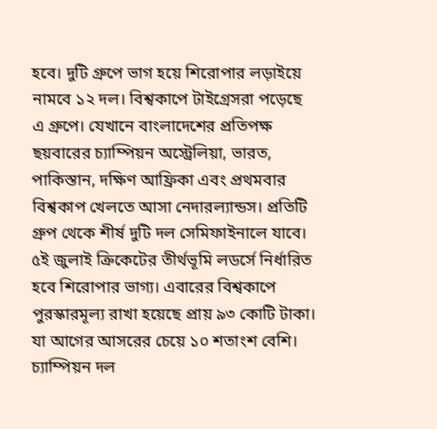হবে। দুটি গ্রুপে ভাগ হয়ে শিরোপার লড়াইয়ে নামবে ১২ দল। বিশ্বকাপে টাইগ্রেসরা পড়েছে এ গ্রুপে। যেখানে বাংলাদেশের প্রতিপক্ষ ছয়বারের চ্যাম্পিয়ন অস্ট্রেলিয়া, ভারত, পাকিস্তান, দক্ষিণ আফ্রিকা এবং প্রথমবার বিশ্বকাপ খেলতে আসা নেদারল্যান্ডস। প্রতিটি গ্রুপ থেকে শীর্ষ দুটি দল সেমিফাইনালে যাবে। ৫ই জুলাই ক্রিকেটের তীর্থভূমি লডর্সে নির্ধারিত হবে শিরোপার ভাগ্য। এবারের বিশ্বকাপে পুরস্কারমূল্য রাখা হয়েছে প্রায় ৯৩ কোটি টাকা। যা আগের আসরের চেয়ে ১০ শতাংশ বেশি। চ্যাম্পিয়ন দল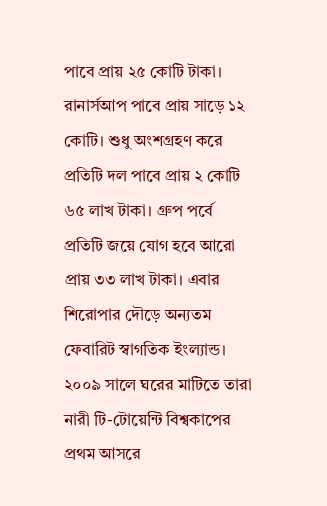পাবে প্রায় ২৫ কোটি টাকা। রানার্সআপ পাবে প্রায় সাড়ে ১২ কোটি। শুধু অংশগ্রহণ করে প্রতিটি দল পাবে প্রায় ২ কোটি ৬৫ লাখ টাকা। গ্রুপ পর্বে প্রতিটি জয়ে যোগ হবে আরো প্রায় ৩৩ লাখ টাকা। এবার শিরোপার দৌড়ে অন্যতম ফেবারিট স্বাগতিক ইংল্যান্ড। ২০০৯ সালে ঘরের মাটিতে তারা নারী টি-টোয়েন্টি বিশ্বকাপের প্রথম আসরে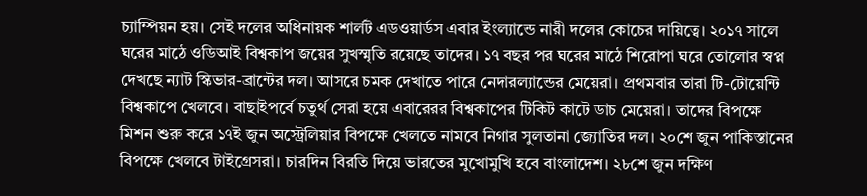চ্যাম্পিয়ন হয়। সেই দলের অধিনায়ক শার্লট এডওয়ার্ডস এবার ইংল্যান্ডে নারী দলের কোচের দায়িত্বে। ২০১৭ সালে ঘরের মাঠে ওডিআই বিশ্বকাপ জয়ের সুখস্মৃতি রয়েছে তাদের। ১৭ বছর পর ঘরের মাঠে শিরোপা ঘরে তোলোর স্বপ্ন দেখছে ন্যাট স্কিভার-ব্রান্টের দল। আসরে চমক দেখাতে পারে নেদারল্যান্ডের মেয়েরা। প্রথমবার তারা টি-টোয়েন্টি বিশ্বকাপে খেলবে। বাছাইপর্বে চতুর্থ সেরা হয়ে এবারেরর বিশ্বকাপের টিকিট কাটে ডাচ মেয়েরা। তাদের বিপক্ষে মিশন শুরু করে ১৭ই জুন অস্ট্রেলিয়ার বিপক্ষে খেলতে নামবে নিগার সুলতানা জ্যোতির দল। ২০শে জুন পাকিস্তানের বিপক্ষে খেলবে টাইগ্রেসরা। চারদিন বিরতি দিয়ে ভারতের মুখোমুখি হবে বাংলাদেশ। ২৮শে জুন দক্ষিণ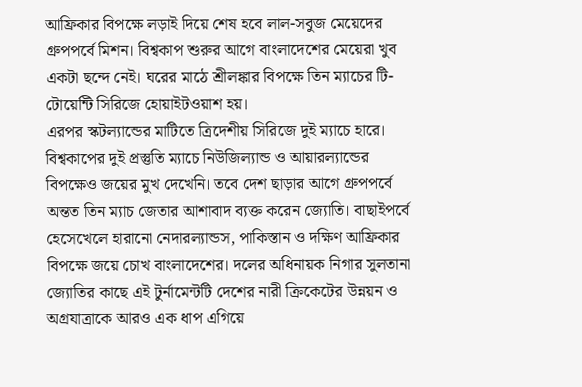আফ্রিকার বিপক্ষে লড়াই দিয়ে শেষ হবে লাল-সবুজ মেয়েদের গ্রুপপর্বে মিশন। বিশ্বকাপ শুরুর আগে বাংলাদেশের মেয়েরা খুব একটা ছন্দে নেই। ঘরের মাঠে শ্রীলঙ্কার বিপক্ষে তিন ম্যাচের টি-টোয়েন্টি সিরিজে হোয়াইটওয়াশ হয়।
এরপর স্কটল্যান্ডের মাটিতে ত্রিদেশীয় সিরিজে দুই ম্যাচে হারে। বিশ্বকাপের দুই প্রস্তুতি ম্যাচে নিউজিল্যান্ড ও আয়ারল্যান্ডের বিপক্ষেও জয়ের মুখ দেখেনি। তবে দেশ ছাড়ার আগে গ্রুপপর্বে অন্তত তিন ম্যাচ জেতার আশাবাদ ব্যক্ত করেন জ্যোতি। বাছাইপর্বে হেসেখেলে হারানো নেদারল্যান্ডস, পাকিস্তান ও দক্ষিণ আফ্রিকার বিপক্ষে জয়ে চোখ বাংলাদেশের। দলের অধিনায়ক নিগার সুলতানা জ্যোতির কাছে এই টুর্নামেন্টটি দেশের নারী ক্রিকেটের উন্নয়ন ও অগ্রযাত্রাকে আরও এক ধাপ এগিয়ে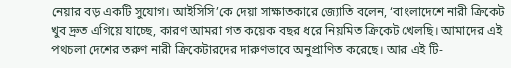নেয়ার বড় একটি সুযোগ। আইসিসি’কে দেয়া সাক্ষাতকারে জ্যোতি বলেন, ‘বাংলাদেশে নারী ক্রিকেট খুব দ্রুত এগিয়ে যাচ্ছে, কারণ আমরা গত কয়েক বছর ধরে নিয়মিত ক্রিকেট খেলছি। আমাদের এই পথচলা দেশের তরুণ নারী ক্রিকেটারদের দারুণভাবে অনুপ্রাণিত করেছে। আর এই টি-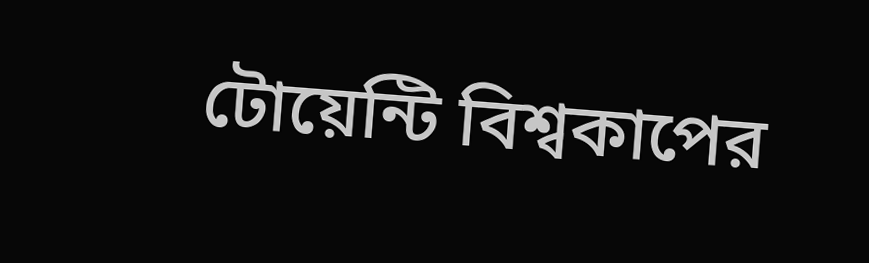টোয়েন্টি বিশ্বকাপের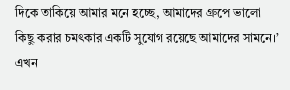দিকে তাকিয়ে আমার মনে হচ্ছে, আমাদের গ্রুপে ভালো কিছু করার চমৎকার একটি সুযোগ রয়েছে আমাদের সামনে।’ এখন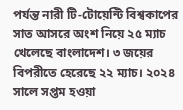পর্যন্ত নারী টি-টোয়েন্টি বিশ্বকাপের সাত আসরে অংশ নিয়ে ২৫ ম্যাচ খেলেছে বাংলাদেশ। ৩ জয়ের বিপরীতে হেরেছে ২২ ম্যাচ। ২০২৪ সালে সপ্তম হওয়া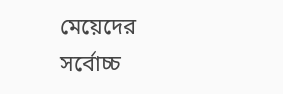মেয়েদের সর্বোচ্চ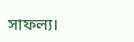সাফল্য।